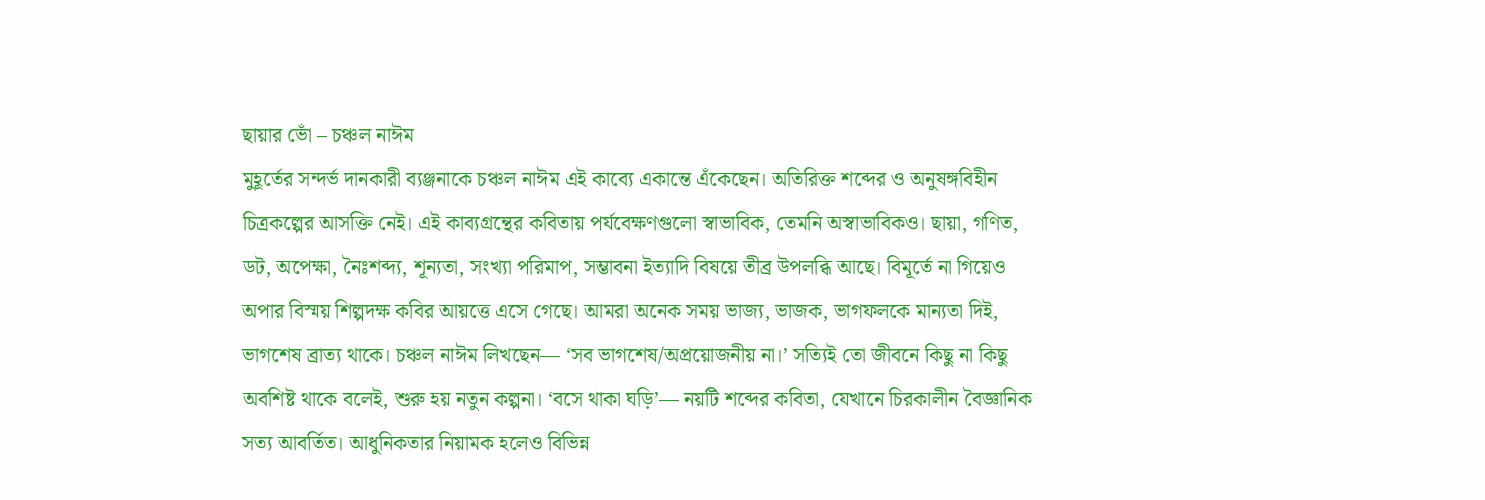ছায়ার ভোঁ – চঞ্চল নাঈম
মুহূর্তের সন্দর্ভ দানকারী ব্যঞ্জনাকে চঞ্চল নাঈম এই কাব্যে একান্তে এঁকেছেন। অতিরিক্ত শব্দের ও অনুষঙ্গবিহীন চিত্রকল্পের আসক্তি নেই। এই কাব্যগ্রন্থের কবিতায় পর্যবেক্ষণগুলো স্বাভাবিক, তেমনি অস্বাভাবিকও। ছায়া, গণিত, ডট, অপেক্ষা, নৈঃশব্দ্য, শূন্যতা, সংখ্যা পরিমাপ, সম্ভাবনা ইত্যাদি বিষয়ে তীব্র উপলব্ধি আছে। বিমূর্তে না গিয়েও অপার বিস্ময় শিল্পদক্ষ কবির আয়ত্তে এসে গেছে। আমরা অনেক সময় ভাজ্য, ভাজক, ভাগফলকে মান্যতা দিই, ভাগশেষ ব্রাত্য থাকে। চঞ্চল নাঈম লিখছেন— ‘সব ভাগশেষ/অপ্রয়োজনীয় না।’ সত্যিই তো জীবনে কিছু না কিছু অবশিষ্ট থাকে বলেই, শুরু হয় নতুন কল্পনা। ‘বসে থাকা ঘড়ি’— নয়টি শব্দের কবিতা, যেখানে চিরকালীন বৈজ্ঞানিক সত্য আবর্তিত। আধুনিকতার নিয়ামক হলেও বিভিন্ন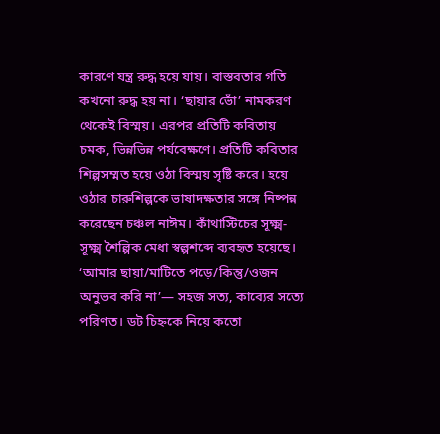কারণে যন্ত্র রুদ্ধ হয়ে যায়। বাস্তবতার গতি কখনো রুদ্ধ হয় না। ‘ছায়ার ভোঁ’ নামকরণ থেকেই বিস্ময়। এরপর প্রতিটি কবিতায় চমক, ভিন্নভিন্ন পর্যবেক্ষণে। প্রতিটি কবিতার শিল্পসম্মত হয়ে ওঠা বিস্ময় সৃষ্টি করে। হয়ে ওঠার চারুশিল্পকে ভাষাদক্ষতার সঙ্গে নিষ্পন্ন করেছেন চঞ্চল নাঈম। কাঁথাস্টিচের সূক্ষ্ম-সূক্ষ্ম শৈল্পিক মেধা স্বল্পশব্দে ব্যবহৃত হয়েছে। ‘আমার ছায়া/মাটিতে পড়ে/কিন্তু/ওজন অনুভব করি না’— সহজ সত্য, কাব্যের সত্যে পরিণত। ডট চিহ্নকে নিয়ে কতো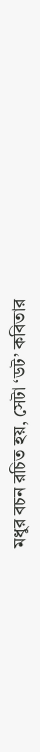মধুর বচন রচিত হয়, সেটা ‘ডট’ কবিতার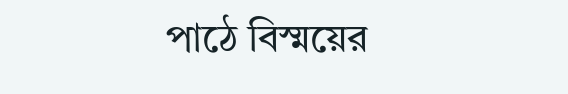পাঠে বিস্ময়ের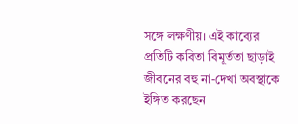সঙ্গে লক্ষণীয়। এই কাব্যের প্রতিটি কবিতা বিমূর্ততা ছাড়াই জীবনের বহু না-দেখা অবস্থাকে ইঙ্গিত করছেন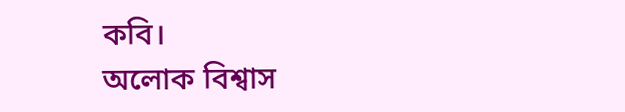কবি।
অলোক বিশ্বাস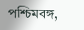পশ্চিমবঙ্গ,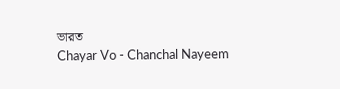ভারত
Chayar Vo - Chanchal Nayeem